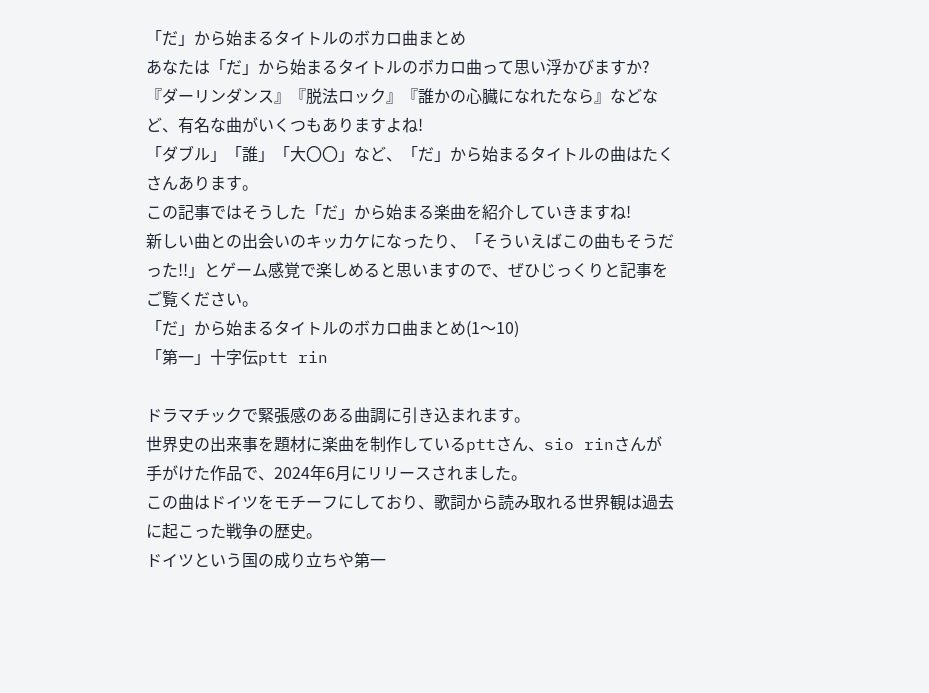「だ」から始まるタイトルのボカロ曲まとめ
あなたは「だ」から始まるタイトルのボカロ曲って思い浮かびますか?
『ダーリンダンス』『脱法ロック』『誰かの心臓になれたなら』などなど、有名な曲がいくつもありますよね!
「ダブル」「誰」「大〇〇」など、「だ」から始まるタイトルの曲はたくさんあります。
この記事ではそうした「だ」から始まる楽曲を紹介していきますね!
新しい曲との出会いのキッカケになったり、「そういえばこの曲もそうだった!!」とゲーム感覚で楽しめると思いますので、ぜひじっくりと記事をご覧ください。
「だ」から始まるタイトルのボカロ曲まとめ(1〜10)
「第一」十字伝ptt rin

ドラマチックで緊張感のある曲調に引き込まれます。
世界史の出来事を題材に楽曲を制作しているpttさん、sio rinさんが手がけた作品で、2024年6月にリリースされました。
この曲はドイツをモチーフにしており、歌詞から読み取れる世界観は過去に起こった戦争の歴史。
ドイツという国の成り立ちや第一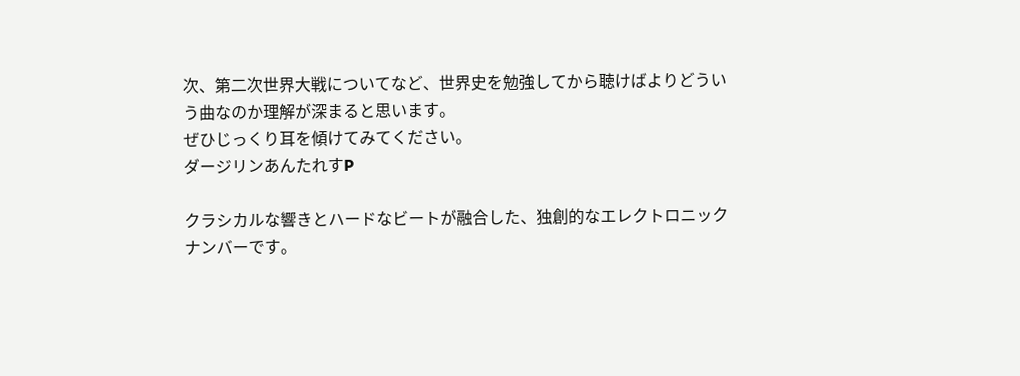次、第二次世界大戦についてなど、世界史を勉強してから聴けばよりどういう曲なのか理解が深まると思います。
ぜひじっくり耳を傾けてみてください。
ダージリンあんたれすP

クラシカルな響きとハードなビートが融合した、独創的なエレクトロニックナンバーです。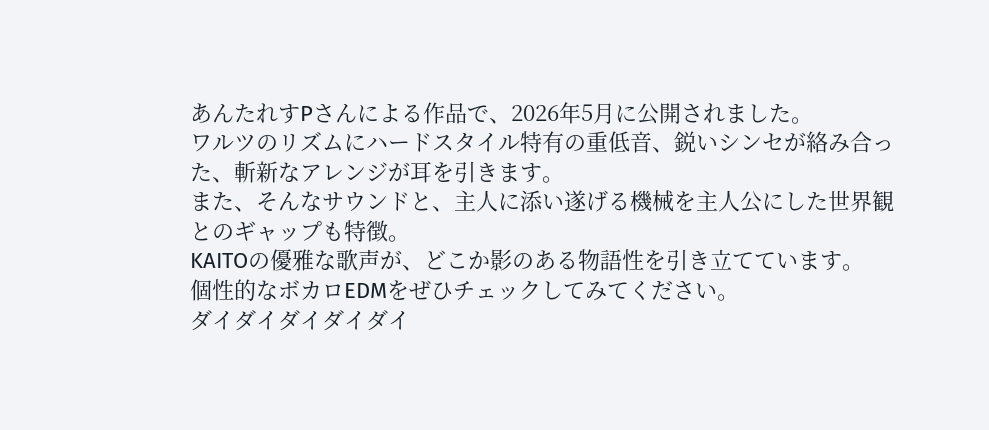あんたれすPさんによる作品で、2026年5月に公開されました。
ワルツのリズムにハードスタイル特有の重低音、鋭いシンセが絡み合った、斬新なアレンジが耳を引きます。
また、そんなサウンドと、主人に添い遂げる機械を主人公にした世界観とのギャップも特徴。
KAITOの優雅な歌声が、どこか影のある物語性を引き立てています。
個性的なボカロEDMをぜひチェックしてみてください。
ダイダイダイダイダイ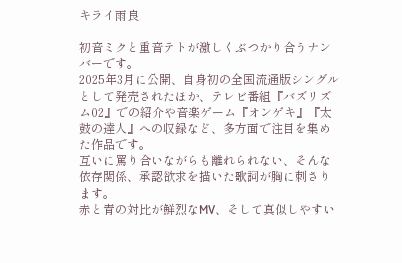キライ雨良

初音ミクと重音テトが激しくぶつかり合うナンバーです。
2025年3月に公開、自身初の全国流通版シングルとして発売されたほか、テレビ番組『バズリズム02』での紹介や音楽ゲーム『オンゲキ』『太鼓の達人』への収録など、多方面で注目を集めた作品です。
互いに罵り合いながらも離れられない、そんな依存関係、承認欲求を描いた歌詞が胸に刺さります。
赤と青の対比が鮮烈なMV、そして真似しやすい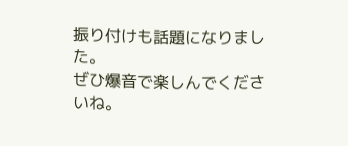振り付けも話題になりました。
ぜひ爆音で楽しんでくださいね。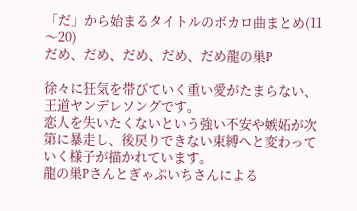「だ」から始まるタイトルのボカロ曲まとめ(11〜20)
だめ、だめ、だめ、だめ、だめ龍の巣P

徐々に狂気を帯びていく重い愛がたまらない、王道ヤンデレソングです。
恋人を失いたくないという強い不安や嫉妬が次第に暴走し、後戻りできない束縛へと変わっていく様子が描かれています。
龍の巣Pさんとぎゃぷいちさんによる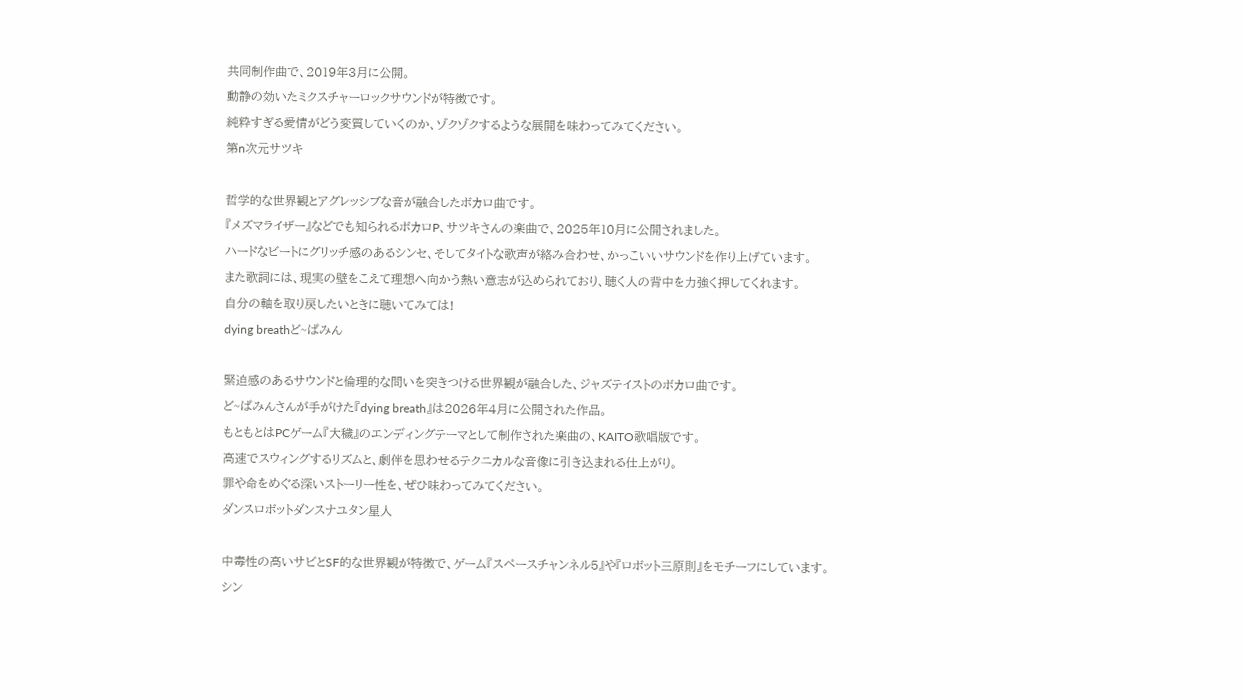共同制作曲で、2019年3月に公開。
動静の効いたミクスチャーロックサウンドが特徴です。
純粋すぎる愛情がどう変質していくのか、ゾクゾクするような展開を味わってみてください。
第n次元サツキ

哲学的な世界観とアグレッシブな音が融合したボカロ曲です。
『メズマライザー』などでも知られるボカロP、サツキさんの楽曲で、2025年10月に公開されました。
ハードなビートにグリッチ感のあるシンセ、そしてタイトな歌声が絡み合わせ、かっこいいサウンドを作り上げています。
また歌詞には、現実の壁をこえて理想へ向かう熱い意志が込められており、聴く人の背中を力強く押してくれます。
自分の軸を取り戻したいときに聴いてみては!
dying breathど~ぱみん

緊迫感のあるサウンドと倫理的な問いを突きつける世界観が融合した、ジャズテイストのボカロ曲です。
ど~ぱみんさんが手がけた『dying breath』は2026年4月に公開された作品。
もともとはPCゲーム『大穢』のエンディングテーマとして制作された楽曲の、KAITO歌唱版です。
高速でスウィングするリズムと、劇伴を思わせるテクニカルな音像に引き込まれる仕上がり。
罪や命をめぐる深いストーリー性を、ぜひ味わってみてください。
ダンスロボットダンスナユタン星人

中毒性の高いサビとSF的な世界観が特徴で、ゲーム『スペースチャンネル5』や『ロボット三原則』をモチーフにしています。
シン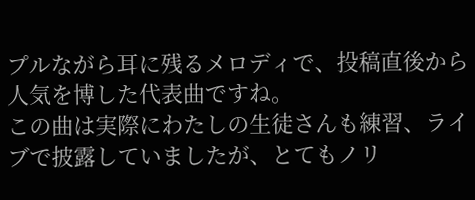プルながら耳に残るメロディで、投稿直後から人気を博した代表曲ですね。
この曲は実際にわたしの生徒さんも練習、ライブで披露していましたが、とてもノリ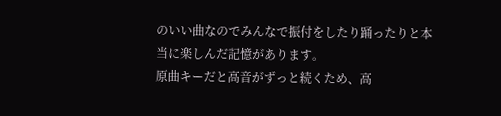のいい曲なのでみんなで振付をしたり踊ったりと本当に楽しんだ記憶があります。
原曲キーだと高音がずっと続くため、高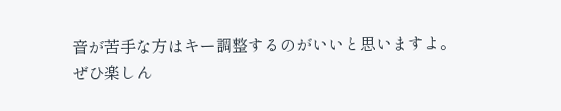音が苦手な方はキー調整するのがいいと思いますよ。
ぜひ楽しん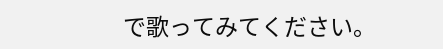で歌ってみてください。